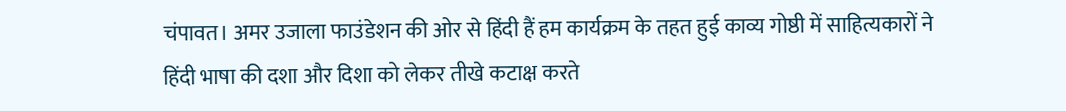चंपावत। अमर उजाला फाउंडेशन की ओर से हिंदी हैं हम कार्यक्रम के तहत हुई काव्य गोष्ठी में साहित्यकारों ने हिंदी भाषा की दशा और दिशा को लेकर तीखे कटाक्ष करते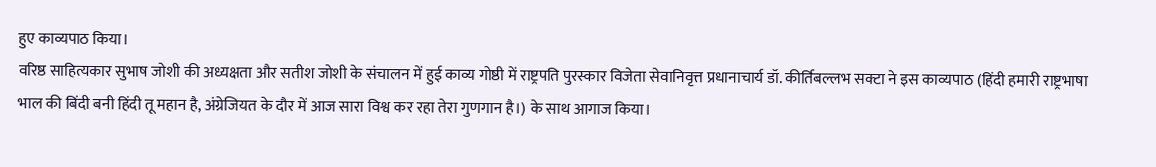हुए काव्यपाठ किया।
वरिष्ठ साहित्यकार सुभाष जोशी की अध्यक्षता और सतीश जोशी के संचालन में हुई काव्य गोष्ठी में राष्ट्रपति पुरस्कार विजेता सेवानिवृत्त प्रधानाचार्य डॉ. कीर्तिबल्लभ सक्टा ने इस काव्यपाठ (हिंदी हमारी राष्ट्रभाषा भाल की बिंदी बनी हिंदी तू महान है, अंग्रेजियत के दौर में आज सारा विश्व कर रहा तेरा गुणगान है।) के साथ आगाज किया।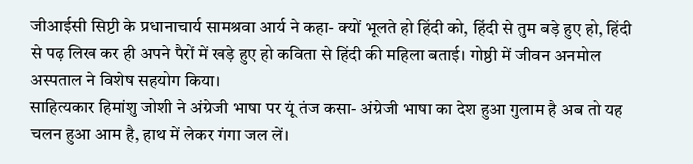जीआईसी सिप्टी के प्रधानाचार्य सामश्रवा आर्य ने कहा- क्यों भूलते हो हिंदी को, हिंदी से तुम बड़े हुए हो, हिंदी से पढ़ लिख कर ही अपने पैरों में खड़े हुए हो कविता से हिंदी की महिला बताई। गोष्ठी में जीवन अनमोल अस्पताल ने विशेष सहयोग किया।
साहित्यकार हिमांशु जोशी ने अंग्रेजी भाषा पर यूं तंज कसा- अंग्रेजी भाषा का देश हुआ गुलाम है अब तो यह चलन हुआ आम है, हाथ में लेकर गंगा जल लें।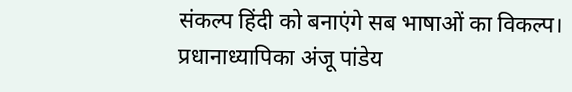संकल्प हिंदी को बनाएंगे सब भाषाओं का विकल्प।
प्रधानाध्यापिका अंजू पांडेय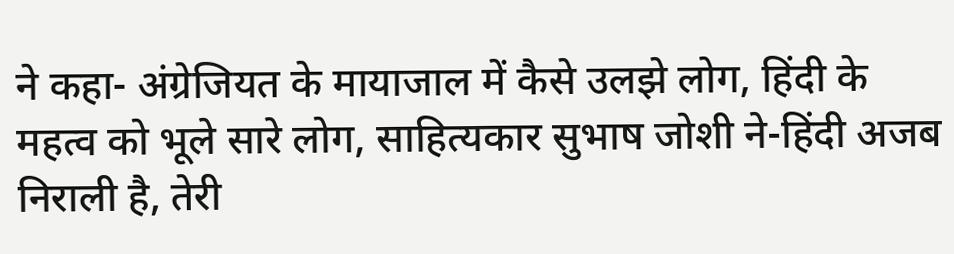ने कहा- अंग्रेजियत के मायाजाल में कैसे उलझे लोग, हिंदी के महत्व को भूले सारे लोग, साहित्यकार सुभाष जोशी ने-हिंदी अजब निराली है, तेरी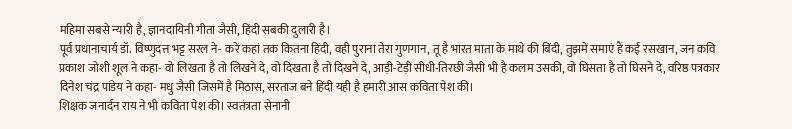महिमा सबसे न्यारी है, ज्ञानदायिनी गीता जैसी, हिंदी सबकी दुलारी है।
पूर्व प्रधानाचार्य डॉ. विष्णुदत्त भट्ट सरल ने- करें कहां तक कितना हिंदी, वही पुराना तेरा गुणगान, तू है भारत माता के माथे की बिंदी, तुझमें समाएं हैं कई रसखान, जन कवि प्रकाश जोशी शूल ने कहा- वो लिखता है तो लिखने दे, वो दिखता है तो दिखने दे, आड़ी-टेड़ी सीधी-तिरछी जैसी भी है कलम उसकी, वो घिसता है तो घिसने दे, वरिष्ठ पत्रकार दिनेश चंद्र पांडेय ने कहा- मधु जैसी जिसमें है मिठास, सरताज बने हिंदी यही है हमारी आस कविता पेश की।
शिक्षक जनार्दन राय ने भी कविता पेश की। स्वतंत्रता सेनानी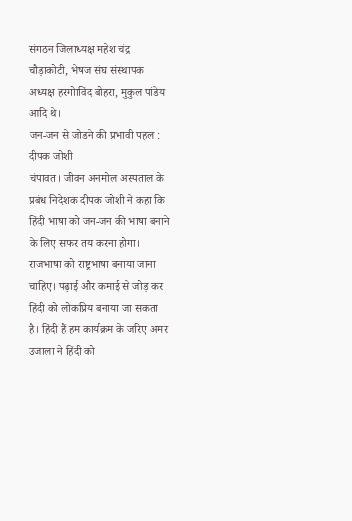संगठन जिलाध्यक्ष महेश चंद्र चौड़ाकोटी, भेषज संघ संस्थापक अध्यक्ष हरगोाविंद बोहरा, मुकुल पांडेय आदि थे।
जन-जन से जोडने की प्रभावी पहल : दीपक जोशी
चंपावत। जीवन अनमोल अस्पताल के प्रबंध निदेशक दीपक जोशी ने कहा कि हिंदी भाषा को जन-जन की भाषा बनाने के लिए सफर तय करना होगा। राजभाषा को राष्ट्रभाषा बनाया जाना चाहिए। पढ़ाई और कमाई से जोड़ कर हिंदी को लोकप्रिय बनाया जा सकता है। हिंदी हैं हम कार्यक्रम के जरिए अमर उजाला ने हिंदी को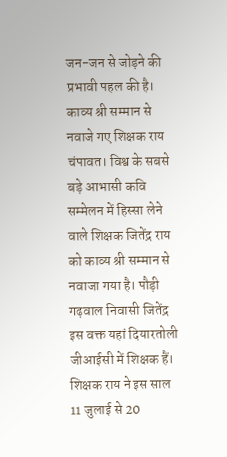जन-जन से जोड़ने की प्रभावी पहल की है।
काव्य श्री सम्मान से नवाजे गए शिक्षक राय
चंपावत। विश्व के सबसे बड़े आभासी कवि सम्मेलन में हिस्सा लेने वाले शिक्षक जितेंद्र राय को काव्य श्री सम्मान से नवाजा गया है। पौड़ी गढ़वाल निवासी जितेंद्र इस वक्त यहां दियारतोली जीआईसी में शिक्षक हैं।
शिक्षक राय ने इस साल 11 जुलाई से 20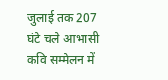जुलाई तक 207 घंटे चले आभासी कवि सम्मेलन में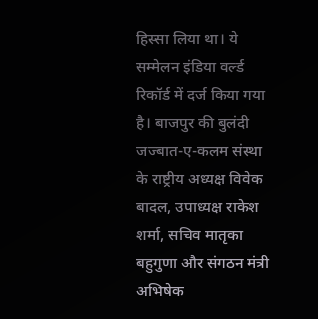हिस्सा लिया था। ये सम्मेलन इंडिया वर्ल्ड रिकॉर्ड में दर्ज किया गया है। बाजपुर की बुलंदी जज्बात-ए-कलम संस्था के राष्ट्रीय अध्यक्ष विवेक बादल, उपाध्यक्ष राकेश शर्मा, सचिव मातृका बहुगुणा और संगठन मंत्री अभिषेक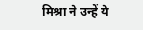मिश्रा ने उन्हें ये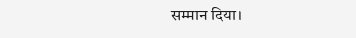सम्मान दिया।